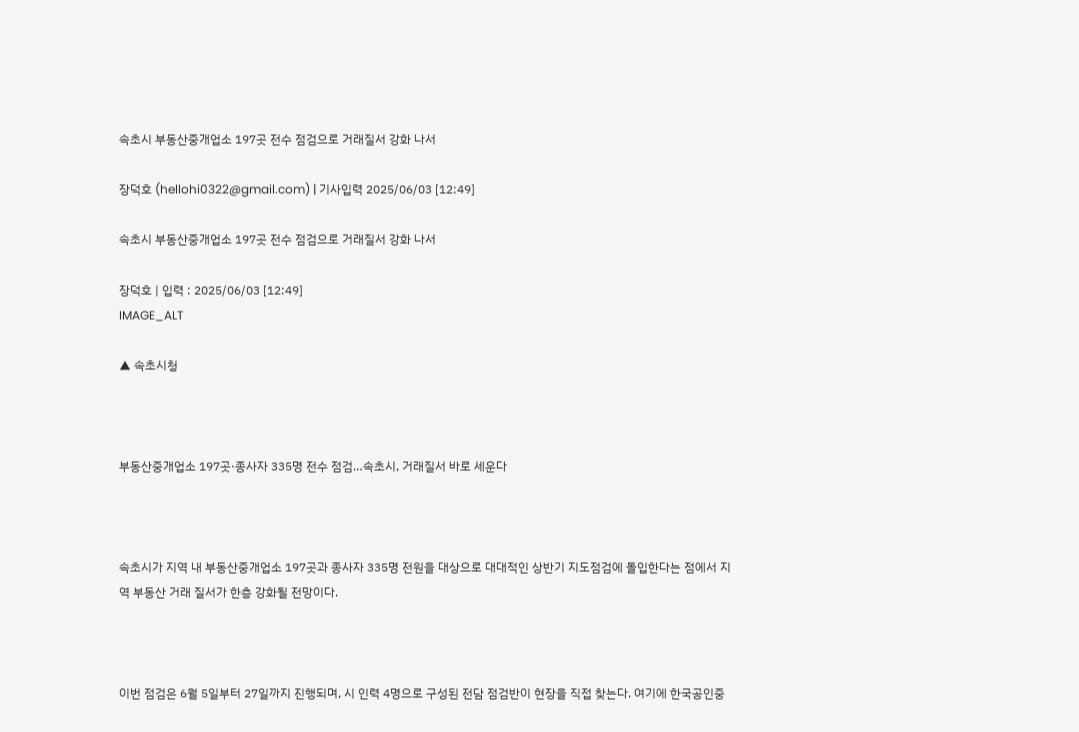속초시 부동산중개업소 197곳 전수 점검으로 거래질서 강화 나서

장덕호 (hellohi0322@gmail.com) | 기사입력 2025/06/03 [12:49]

속초시 부동산중개업소 197곳 전수 점검으로 거래질서 강화 나서

장덕호 | 입력 : 2025/06/03 [12:49]
IMAGE_ALT

▲ 속초시청



부동산중개업소 197곳·종사자 335명 전수 점검…속초시, 거래질서 바로 세운다



속초시가 지역 내 부동산중개업소 197곳과 종사자 335명 전원을 대상으로 대대적인 상반기 지도점검에 돌입한다는 점에서 지역 부동산 거래 질서가 한층 강화될 전망이다.



이번 점검은 6월 5일부터 27일까지 진행되며, 시 인력 4명으로 구성된 전담 점검반이 현장을 직접 찾는다. 여기에 한국공인중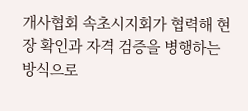개사협회 속초시지회가 협력해 현장 확인과 자격 검증을 병행하는 방식으로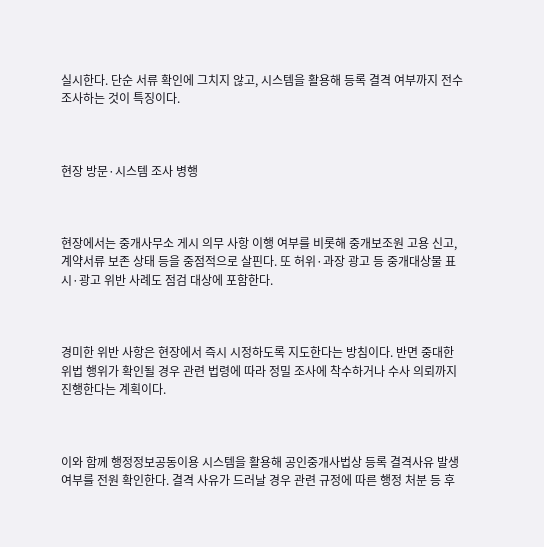실시한다. 단순 서류 확인에 그치지 않고, 시스템을 활용해 등록 결격 여부까지 전수 조사하는 것이 특징이다.



현장 방문·시스템 조사 병행



현장에서는 중개사무소 게시 의무 사항 이행 여부를 비롯해 중개보조원 고용 신고, 계약서류 보존 상태 등을 중점적으로 살핀다. 또 허위·과장 광고 등 중개대상물 표시·광고 위반 사례도 점검 대상에 포함한다.



경미한 위반 사항은 현장에서 즉시 시정하도록 지도한다는 방침이다. 반면 중대한 위법 행위가 확인될 경우 관련 법령에 따라 정밀 조사에 착수하거나 수사 의뢰까지 진행한다는 계획이다.



이와 함께 행정정보공동이용 시스템을 활용해 공인중개사법상 등록 결격사유 발생 여부를 전원 확인한다. 결격 사유가 드러날 경우 관련 규정에 따른 행정 처분 등 후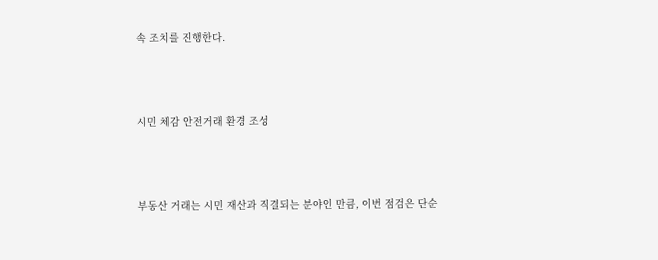속 조치를 진행한다.



시민 체감 안전거래 환경 조성



부동산 거래는 시민 재산과 직결되는 분야인 만큼, 이번 점검은 단순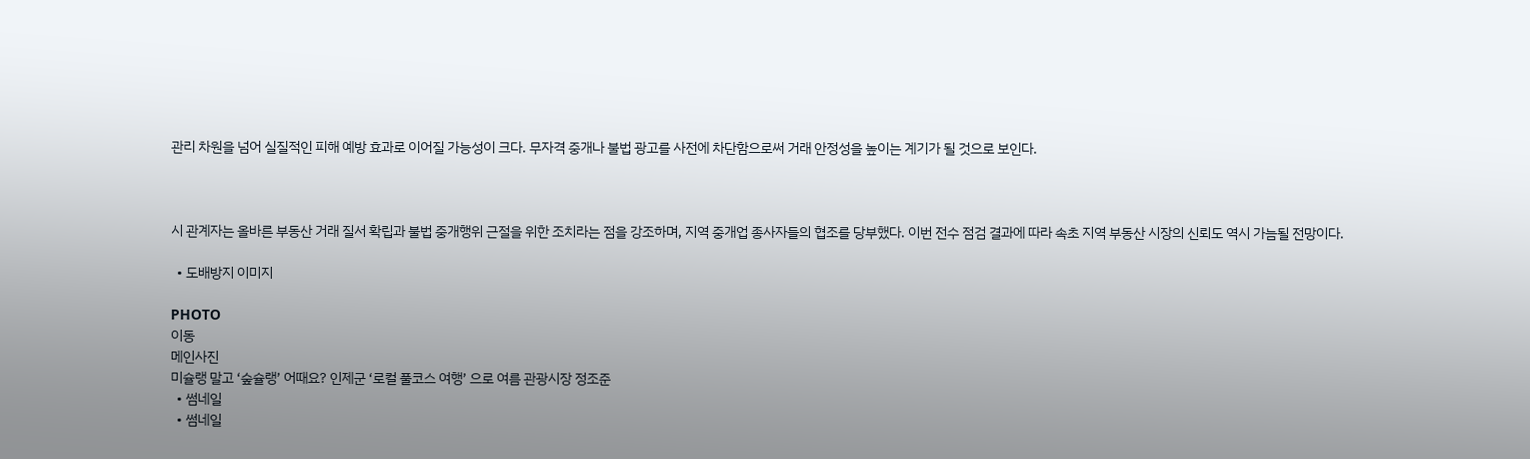관리 차원을 넘어 실질적인 피해 예방 효과로 이어질 가능성이 크다. 무자격 중개나 불법 광고를 사전에 차단함으로써 거래 안정성을 높이는 계기가 될 것으로 보인다.



시 관계자는 올바른 부동산 거래 질서 확립과 불법 중개행위 근절을 위한 조치라는 점을 강조하며, 지역 중개업 종사자들의 협조를 당부했다. 이번 전수 점검 결과에 따라 속초 지역 부동산 시장의 신뢰도 역시 가늠될 전망이다.

  • 도배방지 이미지

PHOTO
이동
메인사진
미슐랭 말고 ‘숲슐랭’ 어때요? 인제군 ‘로컬 풀코스 여행’ 으로 여름 관광시장 정조준
  • 썸네일
  • 썸네일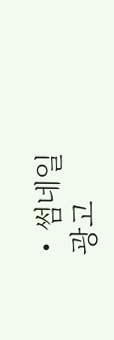• 썸네일
광고